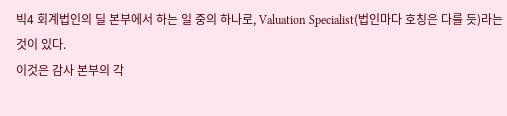빅4 회계법인의 딜 본부에서 하는 일 중의 하나로, Valuation Specialist(법인마다 호칭은 다를 듯)라는 것이 있다.
이것은 감사 본부의 각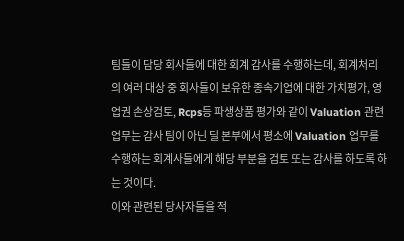팀들이 담당 회사들에 대한 회계 감사를 수행하는데, 회계처리의 여러 대상 중 회사들이 보유한 종속기업에 대한 가치평가, 영업권 손상검토, Rcps등 파생상품 평가와 같이 Valuation 관련 업무는 감사 팀이 아닌 딜 본부에서 평소에 Valuation 업무를 수행하는 회계사들에게 해당 부분을 검토 또는 감사를 하도록 하는 것이다.
이와 관련된 당사자들을 적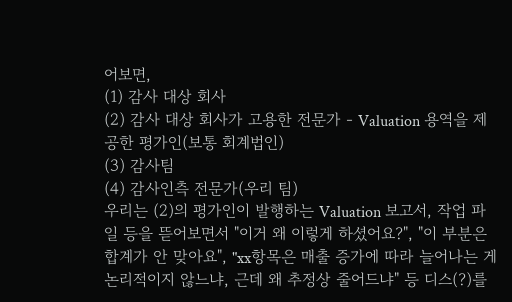어보면,
(1) 감사 대상 회사
(2) 감사 대상 회사가 고용한 전문가 - Valuation 용역을 제공한 평가인(보통 회계법인)
(3) 감사팀
(4) 감사인측 전문가(우리 팀)
우리는 (2)의 평가인이 발행하는 Valuation 보고서, 작업 파일 등을 뜯어보면서 "이거 왜 이렇게 하셨어요?", "이 부분은 합계가 안 맞아요", "xx항목은 매출 증가에 따라 늘어나는 게 논리적이지 않느냐, 근데 왜 추정상 줄어드냐" 등 디스(?)를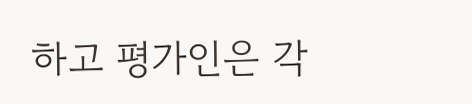하고 평가인은 각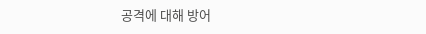공격에 대해 방어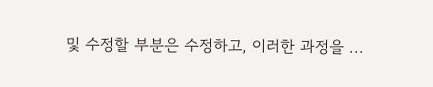및 수정할 부분은 수정하고, 이러한 과정을 ...